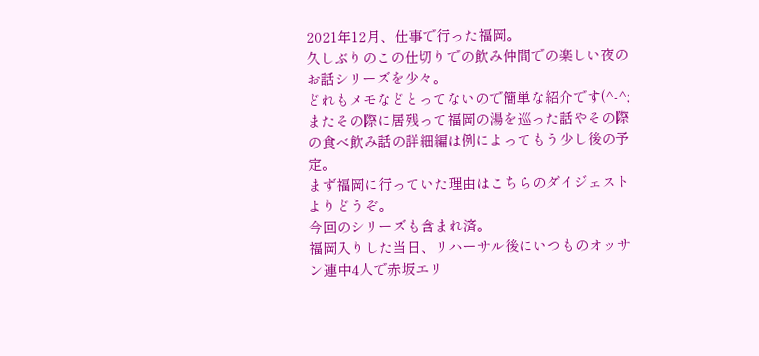2021年12月、仕事で行った福岡。
久しぶりのこの仕切りでの飲み仲間での楽しい夜のお話シリーズを少々。
どれもメモなどとってないので簡単な紹介です(^-^;
またその際に居残って福岡の湯を巡った話やその際の食べ飲み話の詳細編は例によってもう少し後の予定。
まず福岡に行っていた理由はこちらのダイジェストよりどうぞ。
今回のシリーズも含まれ済。
福岡入りした当日、リハーサル後にいつものオッサン連中4人で赤坂エリ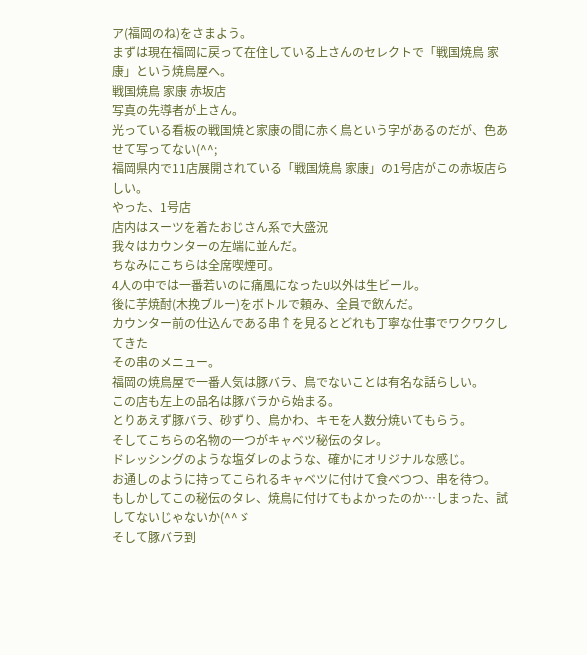ア(福岡のね)をさまよう。
まずは現在福岡に戻って在住している上さんのセレクトで「戦国焼鳥 家康」という焼鳥屋へ。
戦国焼鳥 家康 赤坂店
写真の先導者が上さん。
光っている看板の戦国焼と家康の間に赤く鳥という字があるのだが、色あせて写ってない(^^;
福岡県内で11店展開されている「戦国焼鳥 家康」の1号店がこの赤坂店らしい。
やった、1号店
店内はスーツを着たおじさん系で大盛況
我々はカウンターの左端に並んだ。
ちなみにこちらは全席喫煙可。
4人の中では一番若いのに痛風になったU以外は生ビール。
後に芋焼酎(木挽ブルー)をボトルで頼み、全員で飲んだ。
カウンター前の仕込んである串↑を見るとどれも丁寧な仕事でワクワクしてきた
その串のメニュー。
福岡の焼鳥屋で一番人気は豚バラ、鳥でないことは有名な話らしい。
この店も左上の品名は豚バラから始まる。
とりあえず豚バラ、砂ずり、鳥かわ、キモを人数分焼いてもらう。
そしてこちらの名物の一つがキャベツ秘伝のタレ。
ドレッシングのような塩ダレのような、確かにオリジナルな感じ。
お通しのように持ってこられるキャベツに付けて食べつつ、串を待つ。
もしかしてこの秘伝のタレ、焼鳥に付けてもよかったのか…しまった、試してないじゃないか(^^ゞ
そして豚バラ到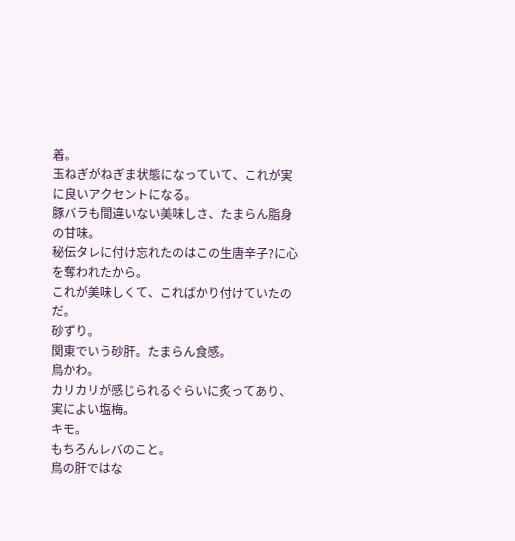着。
玉ねぎがねぎま状態になっていて、これが実に良いアクセントになる。
豚バラも間違いない美味しさ、たまらん脂身の甘味。
秘伝タレに付け忘れたのはこの生唐辛子?に心を奪われたから。
これが美味しくて、こればかり付けていたのだ。
砂ずり。
関東でいう砂肝。たまらん食感。
鳥かわ。
カリカリが感じられるぐらいに炙ってあり、実によい塩梅。
キモ。
もちろんレバのこと。
鳥の肝ではな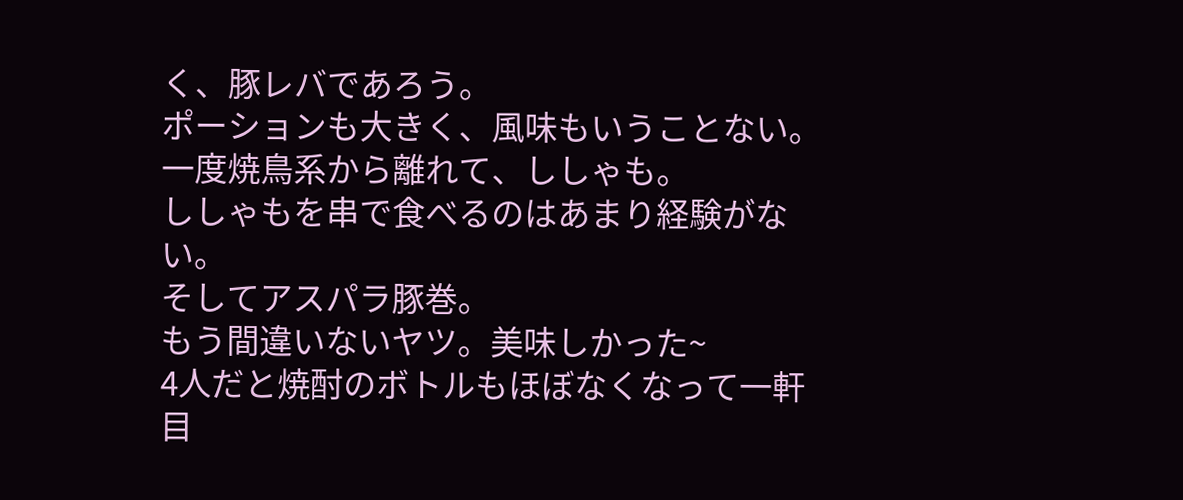く、豚レバであろう。
ポーションも大きく、風味もいうことない。
一度焼鳥系から離れて、ししゃも。
ししゃもを串で食べるのはあまり経験がない。
そしてアスパラ豚巻。
もう間違いないヤツ。美味しかった~
4人だと焼酎のボトルもほぼなくなって一軒目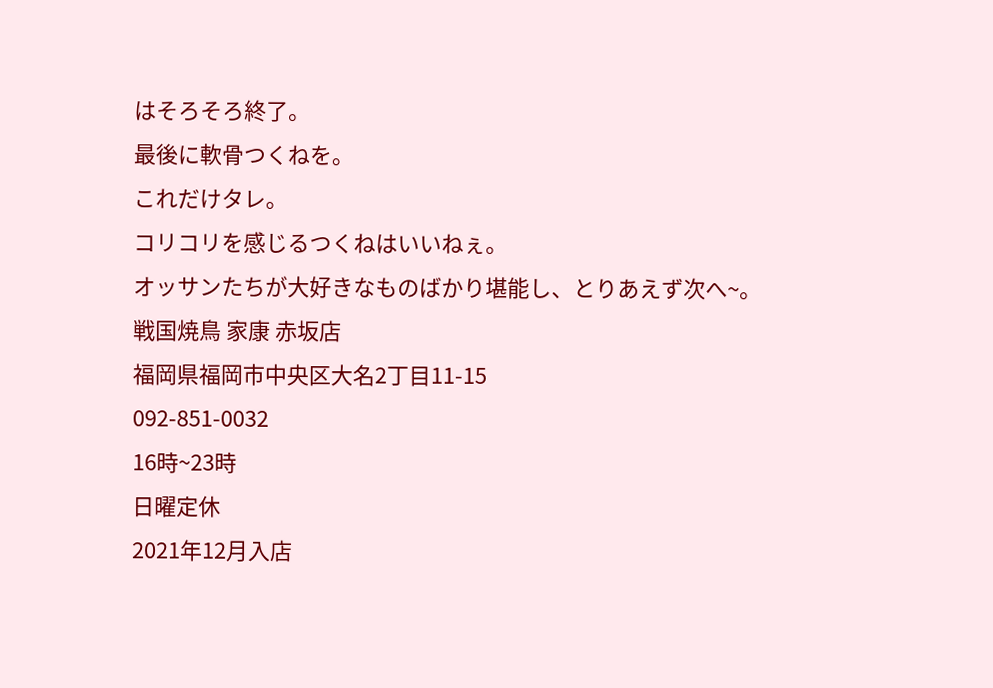はそろそろ終了。
最後に軟骨つくねを。
これだけタレ。
コリコリを感じるつくねはいいねぇ。
オッサンたちが大好きなものばかり堪能し、とりあえず次へ~。
戦国焼鳥 家康 赤坂店
福岡県福岡市中央区大名2丁目11-15
092-851-0032
16時~23時
日曜定休
2021年12月入店